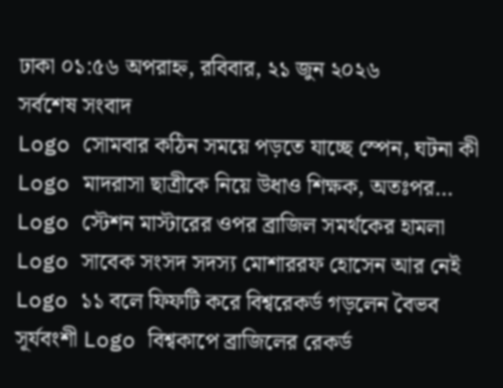ঢাকা ০১:৫৬ অপরাহ্ন, রবিবার, ২১ জুন ২০২৬
সর্বশেষ সংবাদ
Logo সোমবার কঠিন সময়ে পড়তে যাচ্ছে স্পেন, ঘটনা কী Logo মাদরাসা ছাত্রীকে নিয়ে উধাও শিক্ষক, অতঃপর… Logo স্টেশন মাস্টারের ওপর ব্রাজিল সমর্থকের হামলা Logo সাবেক সংসদ সদস্য মোশাররফ হোসেন আর নেই Logo ১১ বলে ফিফটি করে বিশ্বরেকর্ড গড়লেন বৈভব সূর্যবংশী Logo বিশ্বকাপে ব্রাজিলের রেকর্ড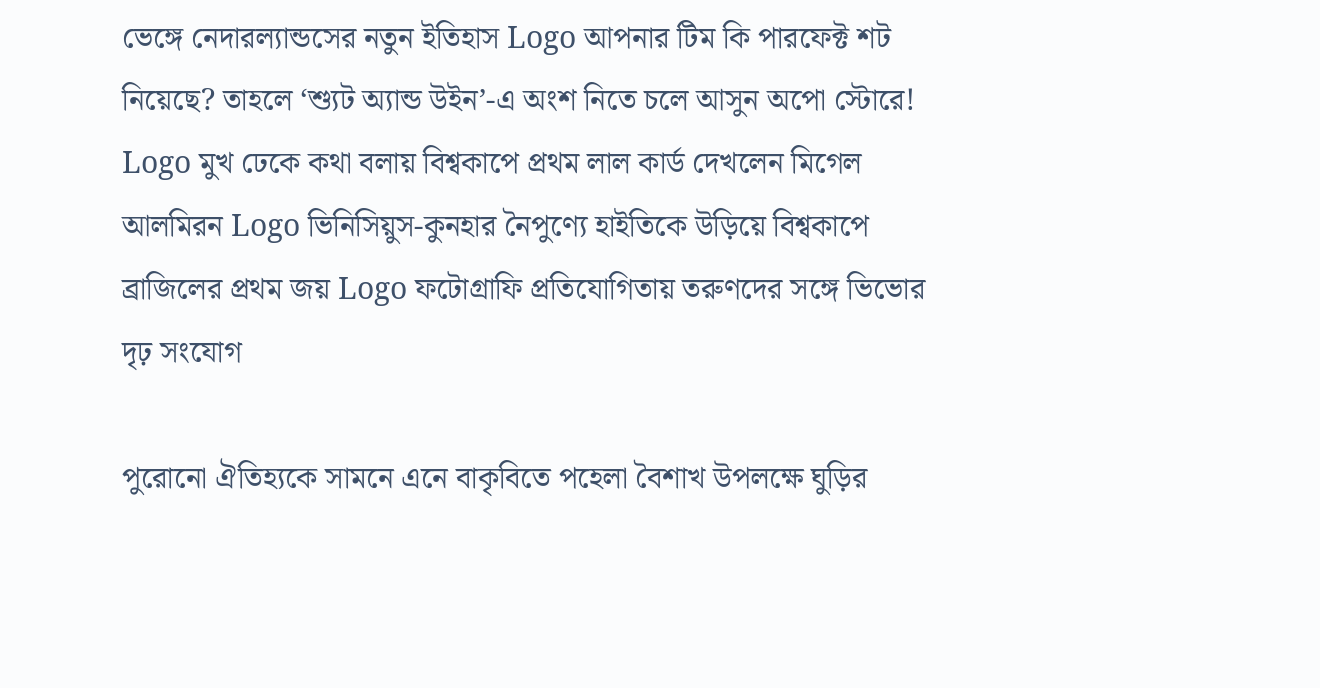ভেঙ্গে নেদারল্যান্ডসের নতুন ইতিহাস Logo আপনার টিম কি পারফেক্ট শট নিয়েছে? তাহলে ‘শ্যুট অ্যান্ড উইন’-এ অংশ নিতে চলে আসুন অপো স্টোরে! Logo মুখ ঢেকে কথা বলায় বিশ্বকাপে প্রথম লাল কার্ড দেখলেন মিগেল আলমিরন Logo ভিনিসিয়ুস-কুনহার নৈপুণ্যে হাইতিকে উড়িয়ে বিশ্বকাপে ব্রাজিলের প্রথম জয় Logo ফটোগ্রাফি প্রতিযোগিতায় তরুণদের সঙ্গে ভিভোর দৃঢ় সংযোগ

পুরোনো ঐতিহ্যকে সামনে এনে বাকৃবিতে পহেলা বৈশাখ উপলক্ষে ঘুড়ির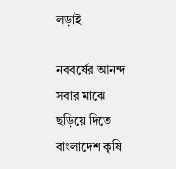লড়াই

নববর্ষের আনন্দ সবার মাঝে ছড়িয়ে দিতে বাংলাদেশ কৃষি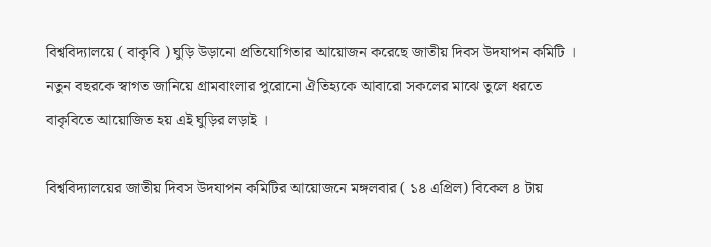বিশ্ববিদ্যালয়ে ( বাকৃবি ) ঘুড়ি উড়ানো প্রতিযোগিতার আয়োজন করেছে জাতীয় দিবস উদযাপন কমিটি । নতুন বছরকে স্বাগত জানিয়ে গ্রামবাংলার পুরোনো ঐতিহ্যকে আবারো সকলের মাঝে তুলে ধরতে বাকৃবিতে আয়োজিত হয় এই ঘুড়ির লড়াই ।

বিশ্ববিদ্যালয়ের জাতীয় দিবস উদযাপন কমিটির আয়োজনে মঙ্গলবার ( ১৪ এপ্রিল) বিকেল ৪ টায়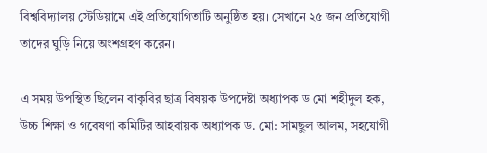বিশ্ববিদ্যালয় স্টেডিয়ামে এই প্রতিযোগিতাটি অনুষ্ঠিত হয়। সেখানে ২৫ জন প্রতিযোগী তাদের ঘুড়ি নিয়ে অংশগ্রহণ করেন।

এ সময় উপস্থিত ছিলেন বাকৃবির ছাত্র বিষয়ক উপদেষ্টা অধ্যাপক ড মো শহীদুল হক, উচ্চ শিক্ষা ও গবেষণা কমিটির আহবায়ক অধ্যাপক ড. মো: সামছুল আলম, সহযোগী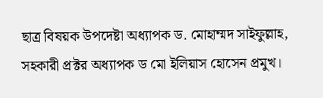ছাত্র বিষয়ক উপদেষ্টা অধ্যাপক ড. মোহাম্মদ সাইফুল্লাহ, সহকারী প্রক্টর অধ্যাপক ড মো ইলিয়াস হোসেন প্রমুখ।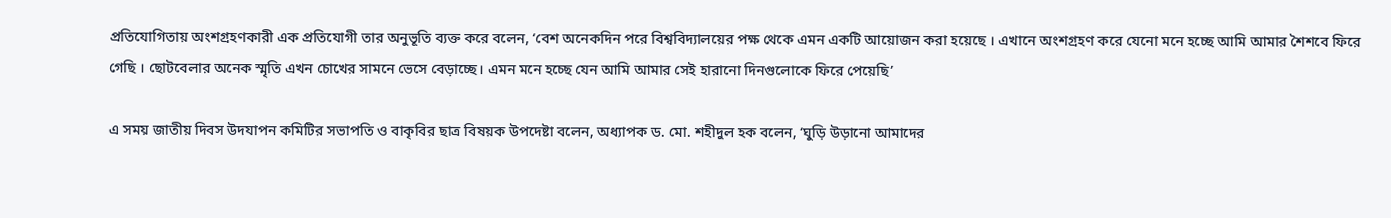প্রতিযোগিতায় অংশগ্রহণকারী এক প্রতিযোগী তার অনুভূতি ব্যক্ত করে বলেন, ‘বেশ অনেকদিন পরে বিশ্ববিদ্যালয়ের পক্ষ থেকে এমন একটি আয়োজন করা হয়েছে । এখানে অংশগ্রহণ করে যেনো মনে হচ্ছে আমি আমার শৈশবে ফিরে গেছি । ছোটবেলার অনেক স্মৃতি এখন চোখের সামনে ভেসে বেড়াচ্ছে। এমন মনে হচ্ছে যেন আমি আমার সেই হারানো দিনগুলোকে ফিরে পেয়েছি’

এ সময় জাতীয় দিবস উদযাপন কমিটির সভাপতি ও বাকৃবির ছাত্র বিষয়ক উপদেষ্টা বলেন, অধ্যাপক ড. মো. শহীদুল হক বলেন, ‘ঘুড়ি উড়ানো আমাদের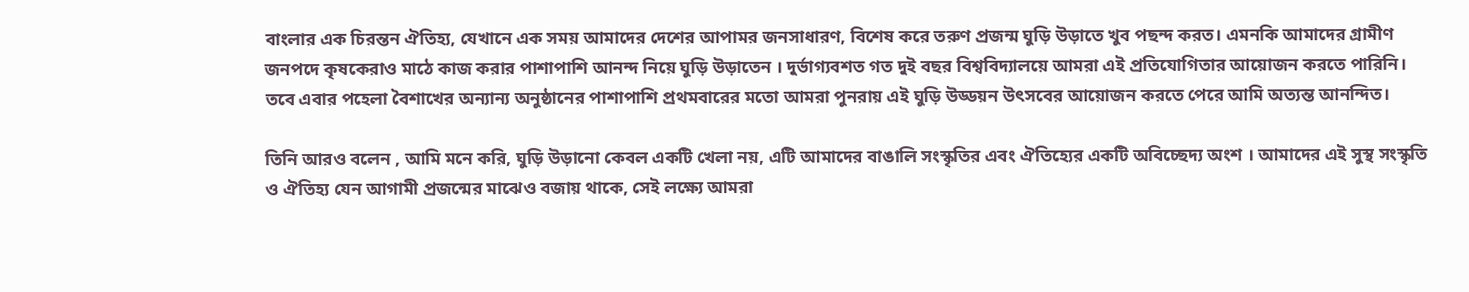বাংলার এক চিরন্তন ঐতিহ্য, যেখানে এক সময় আমাদের দেশের আপামর জনসাধারণ, বিশেষ করে তরুণ প্রজন্ম ঘুড়ি উড়াতে খুব পছন্দ করত। এমনকি আমাদের গ্রামীণ জনপদে কৃষকেরাও মাঠে কাজ করার পাশাপাশি আনন্দ নিয়ে ঘুড়ি উড়াতেন । দুর্ভাগ্যবশত গত দুই বছর বিশ্ববিদ্যালয়ে আমরা এই প্রতিযোগিতার আয়োজন করতে পারিনি। তবে এবার পহেলা বৈশাখের অন্যান্য অনুষ্ঠানের পাশাপাশি প্রথমবারের মতো আমরা পুনরায় এই ঘুড়ি উড্ডয়ন উৎসবের আয়োজন করতে পেরে আমি অত্যন্ত আনন্দিত।

তিনি আরও বলেন , আমি মনে করি, ঘুড়ি উড়ানো কেবল একটি খেলা নয়, এটি আমাদের বাঙালি সংস্কৃতির এবং ঐতিহ্যের একটি অবিচ্ছেদ্য অংশ । আমাদের এই সুস্থ সংস্কৃতি ও ঐতিহ্য যেন আগামী প্রজন্মের মাঝেও বজায় থাকে, সেই লক্ষ্যে আমরা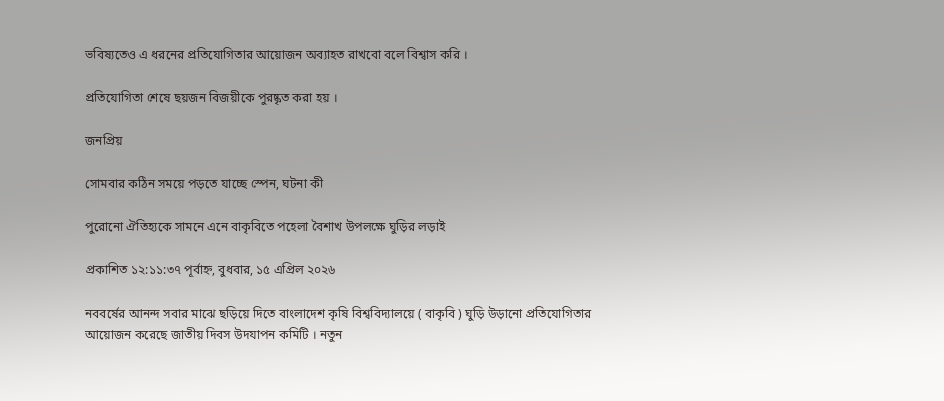ভবিষ্যতেও এ ধরনের প্রতিযোগিতার আয়োজন অব্যাহত রাখবো বলে বিশ্বাস করি ।

প্রতিযোগিতা শেষে ছয়জন বিজয়ীকে পুরষ্কৃত করা হয় ।

জনপ্রিয়

সোমবার কঠিন সময়ে পড়তে যাচ্ছে স্পেন, ঘটনা কী

পুরোনো ঐতিহ্যকে সামনে এনে বাকৃবিতে পহেলা বৈশাখ উপলক্ষে ঘুড়ির লড়াই

প্রকাশিত ১২:১১:৩৭ পূর্বাহ্ন, বুধবার, ১৫ এপ্রিল ২০২৬

নববর্ষের আনন্দ সবার মাঝে ছড়িয়ে দিতে বাংলাদেশ কৃষি বিশ্ববিদ্যালয়ে ( বাকৃবি ) ঘুড়ি উড়ানো প্রতিযোগিতার আয়োজন করেছে জাতীয় দিবস উদযাপন কমিটি । নতুন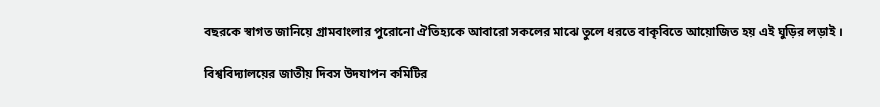বছরকে স্বাগত জানিয়ে গ্রামবাংলার পুরোনো ঐতিহ্যকে আবারো সকলের মাঝে তুলে ধরতে বাকৃবিতে আয়োজিত হয় এই ঘুড়ির লড়াই ।

বিশ্ববিদ্যালয়ের জাতীয় দিবস উদযাপন কমিটির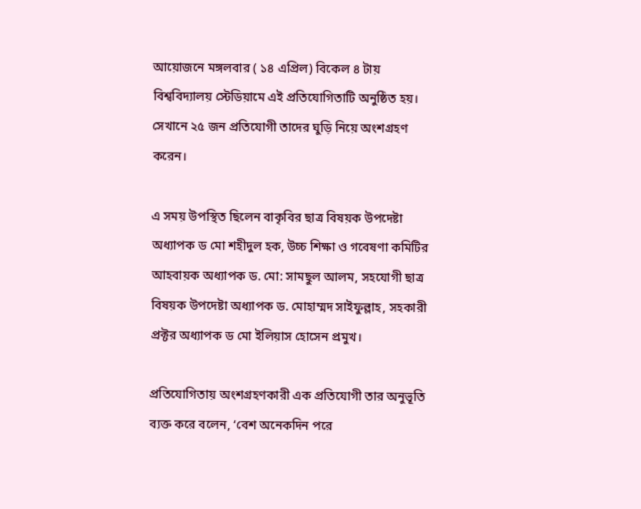আয়োজনে মঙ্গলবার ( ১৪ এপ্রিল) বিকেল ৪ টায় বিশ্ববিদ্যালয় স্টেডিয়ামে এই প্রতিযোগিতাটি অনুষ্ঠিত হয়। সেখানে ২৫ জন প্রতিযোগী তাদের ঘুড়ি নিয়ে অংশগ্রহণ করেন।

এ সময় উপস্থিত ছিলেন বাকৃবির ছাত্র বিষয়ক উপদেষ্টা অধ্যাপক ড মো শহীদুল হক, উচ্চ শিক্ষা ও গবেষণা কমিটির আহবায়ক অধ্যাপক ড. মো: সামছুল আলম, সহযোগী ছাত্র বিষয়ক উপদেষ্টা অধ্যাপক ড. মোহাম্মদ সাইফুল্লাহ, সহকারী প্রক্টর অধ্যাপক ড মো ইলিয়াস হোসেন প্রমুখ।

প্রতিযোগিতায় অংশগ্রহণকারী এক প্রতিযোগী তার অনুভূতি ব্যক্ত করে বলেন, ‘বেশ অনেকদিন পরে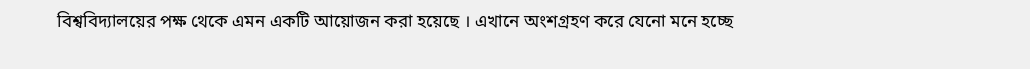বিশ্ববিদ্যালয়ের পক্ষ থেকে এমন একটি আয়োজন করা হয়েছে । এখানে অংশগ্রহণ করে যেনো মনে হচ্ছে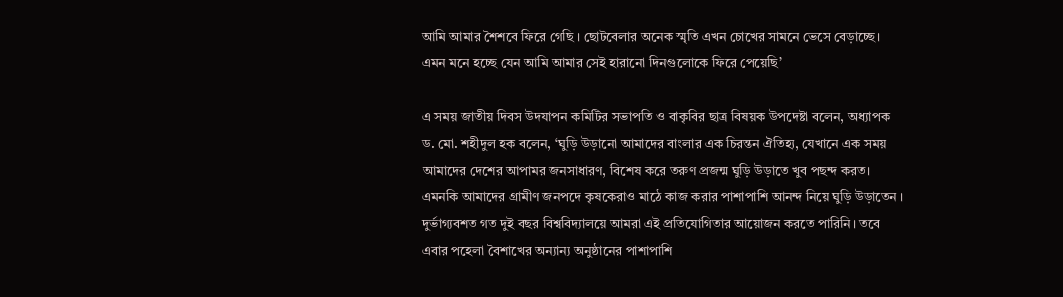আমি আমার শৈশবে ফিরে গেছি । ছোটবেলার অনেক স্মৃতি এখন চোখের সামনে ভেসে বেড়াচ্ছে। এমন মনে হচ্ছে যেন আমি আমার সেই হারানো দিনগুলোকে ফিরে পেয়েছি’

এ সময় জাতীয় দিবস উদযাপন কমিটির সভাপতি ও বাকৃবির ছাত্র বিষয়ক উপদেষ্টা বলেন, অধ্যাপক ড. মো. শহীদুল হক বলেন, ‘ঘুড়ি উড়ানো আমাদের বাংলার এক চিরন্তন ঐতিহ্য, যেখানে এক সময় আমাদের দেশের আপামর জনসাধারণ, বিশেষ করে তরুণ প্রজন্ম ঘুড়ি উড়াতে খুব পছন্দ করত। এমনকি আমাদের গ্রামীণ জনপদে কৃষকেরাও মাঠে কাজ করার পাশাপাশি আনন্দ নিয়ে ঘুড়ি উড়াতেন । দুর্ভাগ্যবশত গত দুই বছর বিশ্ববিদ্যালয়ে আমরা এই প্রতিযোগিতার আয়োজন করতে পারিনি। তবে এবার পহেলা বৈশাখের অন্যান্য অনুষ্ঠানের পাশাপাশি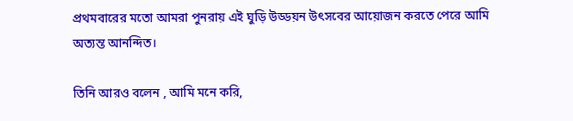প্রথমবারের মতো আমরা পুনরায় এই ঘুড়ি উড্ডয়ন উৎসবের আয়োজন করতে পেরে আমি অত্যন্ত আনন্দিত।

তিনি আরও বলেন , আমি মনে করি,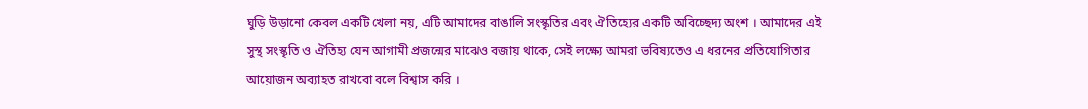ঘুড়ি উড়ানো কেবল একটি খেলা নয়, এটি আমাদের বাঙালি সংস্কৃতির এবং ঐতিহ্যের একটি অবিচ্ছেদ্য অংশ । আমাদের এই সুস্থ সংস্কৃতি ও ঐতিহ্য যেন আগামী প্রজন্মের মাঝেও বজায় থাকে, সেই লক্ষ্যে আমরা ভবিষ্যতেও এ ধরনের প্রতিযোগিতার আয়োজন অব্যাহত রাখবো বলে বিশ্বাস করি ।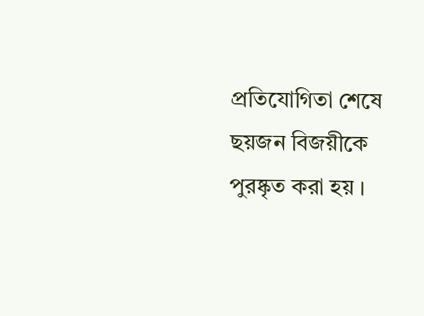প্রতিযোগিতা শেষে ছয়জন বিজয়ীকে পুরষ্কৃত করা হয় ।